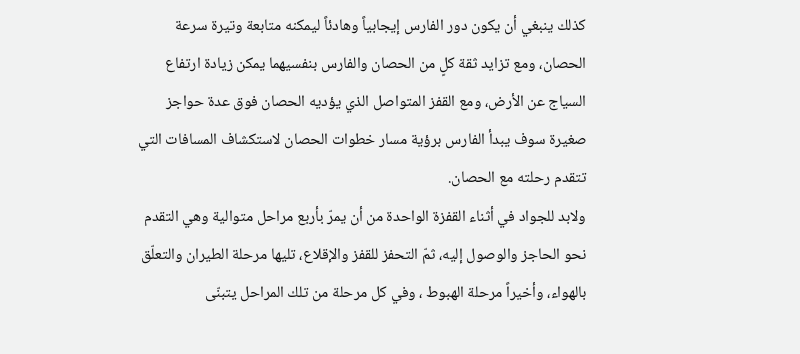كذلك ينبغي أن يكون دور الفارس إيجابياً وهادئاً ليمكنه متابعة وتيرة سرعة الحصان، ومع تزايد ثقة كلٍ من الحصان والفارس بنفسيهما يمكن زيادة ارتفاع السياج عن الأرض، ومع القفز المتواصل الذي يؤديه الحصان فوق عدة حواجز صغيرة سوف يبدأ الفارس برؤية مسار خطوات الحصان لاستكشاف المسافات التي تتقدم رحلته مع الحصان.
ولابد للجواد في أثناء القفزة الواحدة من أن يمرّ بأربع مراحل متوالية وهي التقدم نحو الحاجز والوصول إليه، ثمّ التحفز للقفز والإقلاع، تليها مرحلة الطيران والتعلّق بالهواء، وأخيراً مرحلة الهبوط ، وفي كل مرحلة من تلك المراحل يتبنّى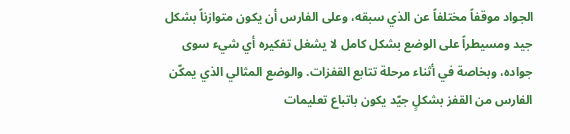الجواد موقفاً مختلفاً عن الذي سبقه، وعلى الفارس أن يكون متوازناً بشكل جيد ومسيطراً على الوضع بشكل كامل لا يشغل تفكيره أي شيء سوى جواده، وبخاصة في أثناء مرحلة تتابع القفزات. والوضع المثالي الذي يمكّن الفارس من القفز بشكلٍ جيّد يكون باتباع تعليمات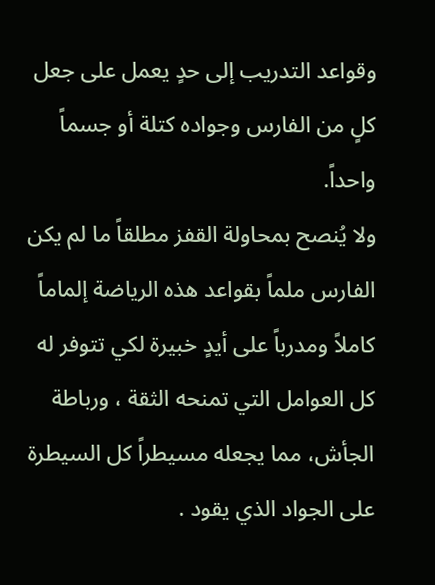وقواعد التدريب إلى حدٍ يعمل على جعل كلٍ من الفارس وجواده كتلة أو جسماً واحداً.
ولا يُنصح بمحاولة القفز مطلقاً ما لم يكن الفارس ملماً بقواعد هذه الرياضة إلماماً كاملاً ومدرباً على أيدٍ خبيرة لكي تتوفر له كل العوامل التي تمنحه الثقة ، ورباطة الجأش، مما يجعله مسيطراً كل السيطرة على الجواد الذي يقود .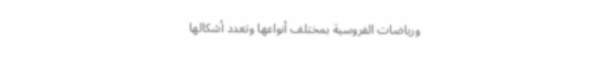ورياضات الفروسية بمختلف أنواعها وتعدد أشكالها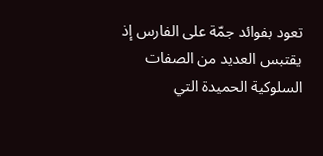تعود بفوائد جمّة على الفارس إذ يقتبس العديد من الصفات السلوكية الحميدة التي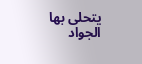يتحلى بها الجواد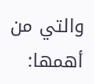والتي من أهمها: